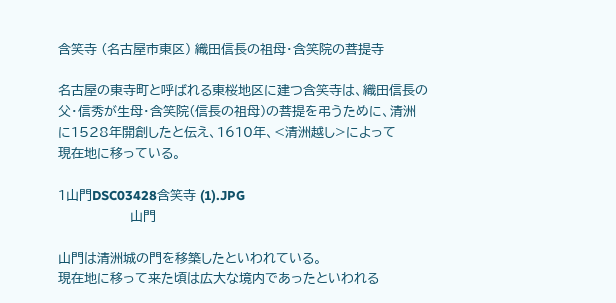含笑寺 (名古屋市東区) 織田信長の祖母・含笑院の菩提寺

名古屋の東寺町と呼ばれる東桜地区に建つ含笑寺は、織田信長の
父・信秀が生母・含笑院(信長の祖母)の菩提を弔うために、清洲
に1528年開創したと伝え、1610年、<清洲越し>によって
現在地に移っている。

1山門DSC03428含笑寺 (1).JPG
                  山門

山門は清洲城の門を移築したといわれている。
現在地に移って来た頃は広大な境内であったといわれる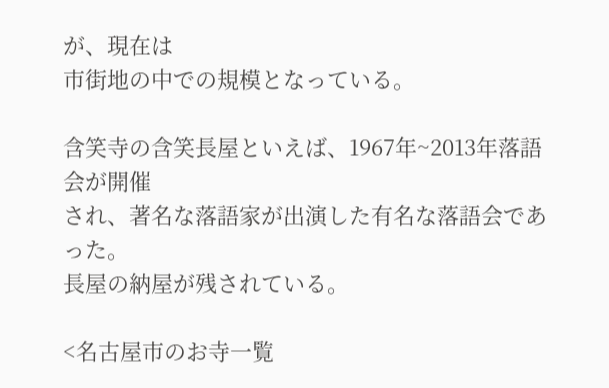が、現在は
市街地の中での規模となっている。

含笑寺の含笑長屋といえば、1967年~2013年落語会が開催
され、著名な落語家が出演した有名な落語会であった。
長屋の納屋が残されている。

<名古屋市のお寺一覧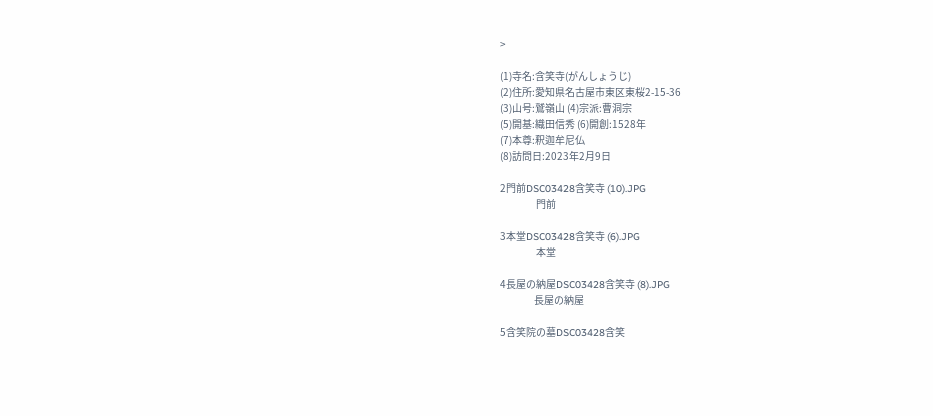>

(1)寺名:含笑寺(がんしょうじ)
(2)住所:愛知県名古屋市東区東桜2-15-36
(3)山号:鷲嶺山 (4)宗派:曹洞宗
(5)開基:織田信秀 (6)開創:1528年
(7)本尊:釈迦牟尼仏
(8)訪問日:2023年2月9日

2門前DSC03428含笑寺 (10).JPG
                  門前

3本堂DSC03428含笑寺 (6).JPG
                  本堂

4長屋の納屋DSC03428含笑寺 (8).JPG
                 長屋の納屋

5含笑院の墓DSC03428含笑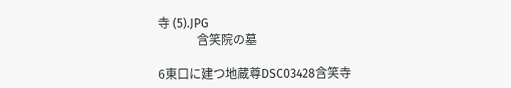寺 (5).JPG
             含笑院の墓

6東口に建つ地蔵尊DSC03428含笑寺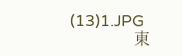(13)1.JPG
                東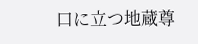口に立つ地蔵尊